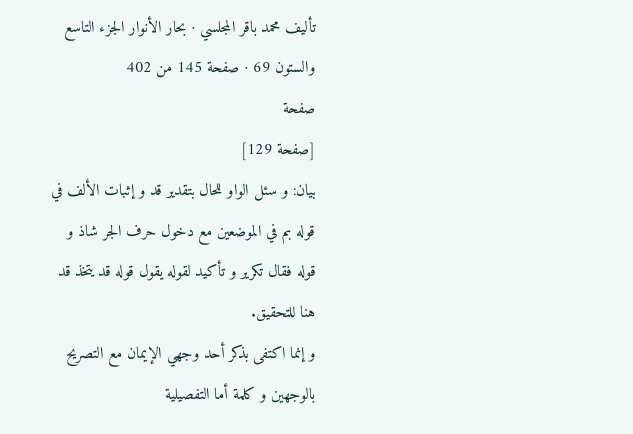تأليف محمد باقر المجلسي · بحار الأنوار الجزء التاسع والستون 69 · صفحة 145 من 402
صفحة
[صفحة 129]
بيان: و سئل الواو للحال بتقدير قد و إثبات الألف في قوله بم في الموضعين مع دخول حرف الجر شاذ و قوله فقال تكرير و تأكيد لقوله يقول قوله قد يتخذ قد هنا للتحقيق.
و إنما اكتفى بذكر أحد وجهي الإيمان مع التصريح بالوجهين و كلمة أما التفصيلية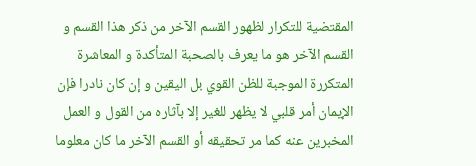المقتضية للتكرار لظهور القسم الآخر من ذكر هذا القسم و القسم الآخر هو ما يعرف بالصحبة المتأكدة و المعاشرة المتكررة الموجبة للظن القوي بل اليقين و إن كان نادرا فإن الإيمان أمر قلبي لا يظهر للغير إلا بآثاره من القول و العمل المخبرين عنه كما مر تحقيقه أو القسم الآخر ما كان معلوما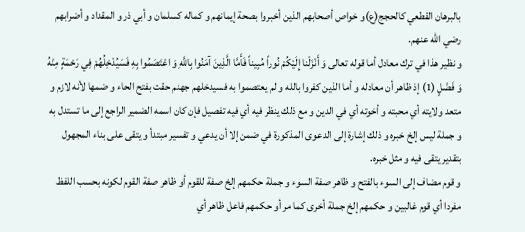بالبرهان القطعي كالحجج(ع)و خواص أصحابهم الذين أخبروا بصحة إيمانهم و كماله كسلمان و أبي ذر و المقداد و أضرابهم رضي الله عنهم.
و نظير هذا في ترك معادل أما قوله تعالى وَ أَنْزَلْنا إِلَيْكُمْ نُوراً مُبِيناً فَأَمَّا الَّذِينَ آمَنُوا بِاللَّهِ وَ اعْتَصَمُوا بِهِ فَسَيُدْخِلُهُمْ فِي رَحْمَةٍ مِنْهُ وَ فَضْلٍ (1) إذ ظاهر أن معادله و أما الذين كفروا بالله و لم يعتصموا به فسيدخلهم جهنم حقت بفتح الحاء و ضمها لأنه لازم و متعد ولايته أي محبته و أخوته أي في الدين و مع ذلك ينظر فيه أي فيه تفصيل فإن كان اسمه الضمير الراجع إلى ما تستدل به و جملة ليس إلخ خبره و ذلك إشارة إلى الدعوى المذكورة في ضمن إلا أن يدعي و تفسير مبتدأ و يتقى على بناء المجهول بتقدير يتقى فيه و مثل خبره.
و قوم مضاف إلى السوء بالفتح و ظاهر صفة السوء و جملة حكمهم إلخ صفة للقوم أو ظاهر صفة القوم لكونه بحسب اللفظ مفردا أي قوم غالبين و حكمهم إلخ جملة أخرى كما مر أو حكمهم فاعل ظاهر أي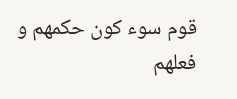قوم سوء كون حكمهم و فعلهم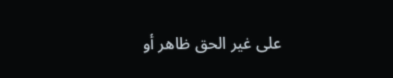على غير الحق ظاهر أو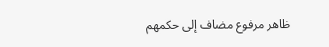ظاهر مرفوع مضاف إلى حكمهم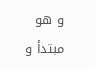و هو مبتدأ و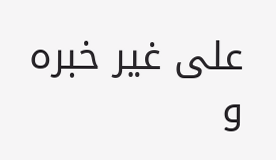على غير خبره و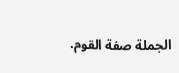الجملة صفة القوم.